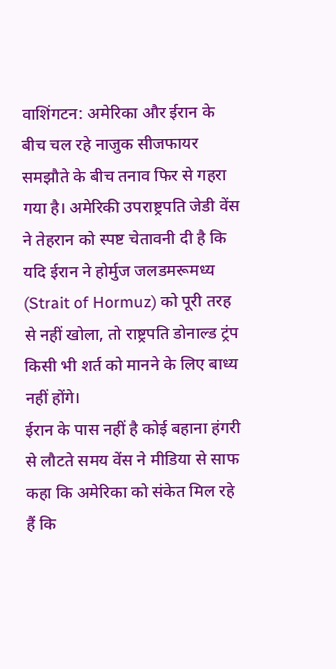वाशिंगटन: अमेरिका और ईरान के बीच चल रहे नाजुक सीजफायर समझौते के बीच तनाव फिर से गहरा गया है। अमेरिकी उपराष्ट्रपति जेडी वेंस ने तेहरान को स्पष्ट चेतावनी दी है कि यदि ईरान ने होर्मुज जलडमरूमध्य (Strait of Hormuz) को पूरी तरह से नहीं खोला, तो राष्ट्रपति डोनाल्ड ट्रंप किसी भी शर्त को मानने के लिए बाध्य नहीं होंगे।
ईरान के पास नहीं है कोई बहाना हंगरी से लौटते समय वेंस ने मीडिया से साफ कहा कि अमेरिका को संकेत मिल रहे हैं कि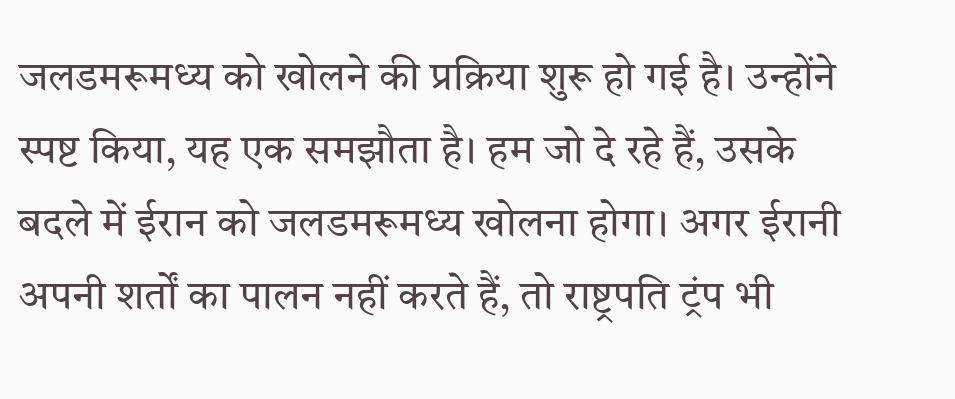जलडमरूमध्य को खोलने की प्रक्रिया शुरू हो गई है। उन्होंने स्पष्ट किया, यह एक समझौता है। हम जो दे रहे हैं, उसके बदले में ईरान को जलडमरूमध्य खोलना होगा। अगर ईरानी अपनी शर्तों का पालन नहीं करते हैं, तो राष्ट्रपति ट्रंप भी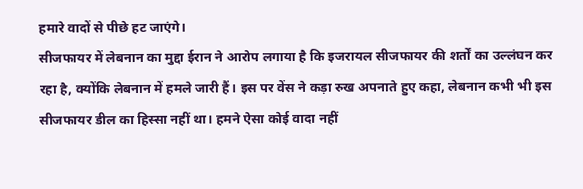हमारे वादों से पीछे हट जाएंगे।
सीजफायर में लेबनान का मुद्दा ईरान ने आरोप लगाया है कि इजरायल सीजफायर की शर्तों का उल्लंघन कर रहा है, क्योंकि लेबनान में हमले जारी हैं। इस पर वेंस ने कड़ा रुख अपनाते हुए कहा, लेबनान कभी भी इस सीजफायर डील का हिस्सा नहीं था। हमने ऐसा कोई वादा नहीं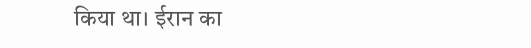किया था। ईरान का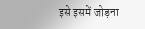इसे इसमें जोड़ना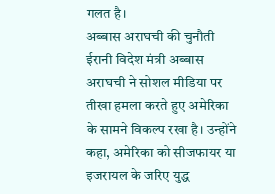गलत है।
अब्बास अराघची की चुनौती ईरानी विदेश मंत्री अब्बास अराघची ने सोशल मीडिया पर तीखा हमला करते हुए अमेरिका के सामने विकल्प रखा है। उन्होंने कहा, अमेरिका को सीजफायर या इजरायल के जरिए युद्ध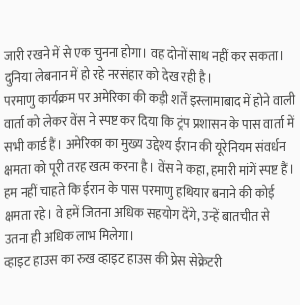जारी रखने में से एक चुनना होगा। वह दोनों साथ नहीं कर सकता। दुनिया लेबनान में हो रहे नरसंहार को देख रही है।
परमाणु कार्यक्रम पर अमेरिका की कड़ी शर्तें इस्लामाबाद में होने वाली वार्ता को लेकर वेंस ने स्पष्ट कर दिया कि ट्रंप प्रशासन के पास वार्ता में सभी कार्ड हैं। अमेरिका का मुख्य उद्देश्य ईरान की यूरेनियम संवर्धन क्षमता को पूरी तरह खत्म करना है। वेंस ने कहा, हमारी मांगें स्पष्ट हैं। हम नहीं चाहते कि ईरान के पास परमाणु हथियार बनाने की कोई क्षमता रहे। वे हमें जितना अधिक सहयोग देंगे, उन्हें बातचीत से उतना ही अधिक लाभ मिलेगा।
व्हाइट हाउस का रुख व्हाइट हाउस की प्रेस सेक्रेटरी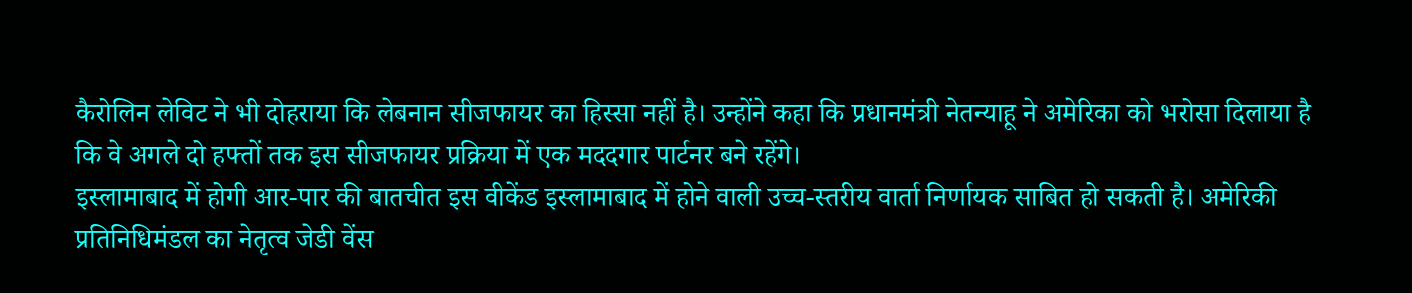कैरोलिन लेविट ने भी दोहराया कि लेबनान सीजफायर का हिस्सा नहीं है। उन्होंने कहा कि प्रधानमंत्री नेतन्याहू ने अमेरिका को भरोसा दिलाया है कि वे अगले दो हफ्तों तक इस सीजफायर प्रक्रिया में एक मददगार पार्टनर बने रहेंगे।
इस्लामाबाद में होगी आर-पार की बातचीत इस वीकेंड इस्लामाबाद में होने वाली उच्च-स्तरीय वार्ता निर्णायक साबित हो सकती है। अमेरिकी प्रतिनिधिमंडल का नेतृत्व जेडी वेंस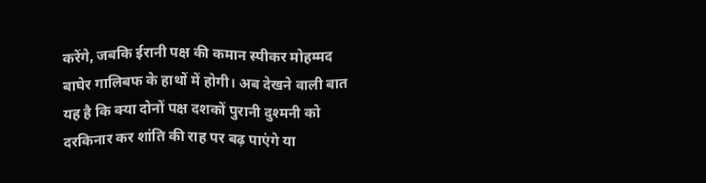करेंगे, जबकि ईरानी पक्ष की कमान स्पीकर मोहम्मद बाघेर गालिबफ के हाथों में होगी। अब देखने वाली बात यह है कि क्या दोनों पक्ष दशकों पुरानी दुश्मनी को दरकिनार कर शांति की राह पर बढ़ पाएंगे या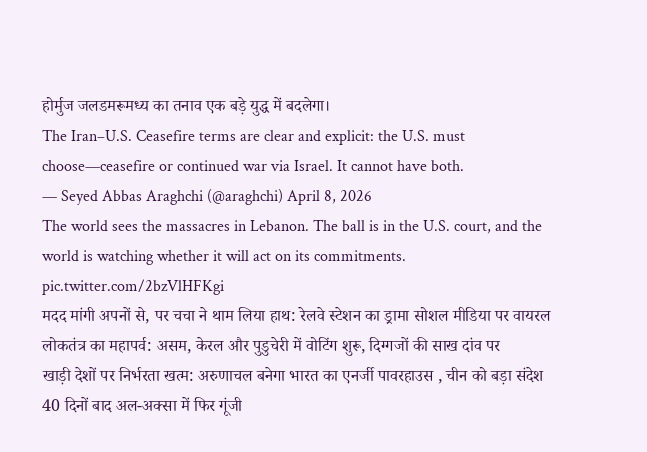होर्मुज जलडमरूमध्य का तनाव एक बड़े युद्ध में बदलेगा।
The Iran–U.S. Ceasefire terms are clear and explicit: the U.S. must choose—ceasefire or continued war via Israel. It cannot have both.
— Seyed Abbas Araghchi (@araghchi) April 8, 2026
The world sees the massacres in Lebanon. The ball is in the U.S. court, and the world is watching whether it will act on its commitments. pic.twitter.com/2bzVlHFKgi
मदद मांगी अपनों से, पर चचा ने थाम लिया हाथ: रेलवे स्टेशन का ड्रामा सोशल मीडिया पर वायरल
लोकतंत्र का महापर्व: असम, केरल और पुडुचेरी में वोटिंग शुरू, दिग्गजों की साख दांव पर
खाड़ी देशों पर निर्भरता खत्म: अरुणाचल बनेगा भारत का एनर्जी पावरहाउस , चीन को बड़ा संदेश
40 दिनों बाद अल-अक्सा में फिर गूंजी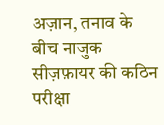अज़ान, तनाव के बीच नाजुक सीज़फ़ायर की कठिन परीक्षा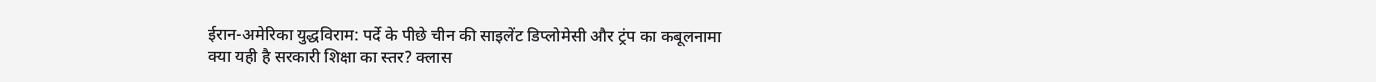ईरान-अमेरिका युद्धविराम: पर्दे के पीछे चीन की साइलेंट डिप्लोमेसी और ट्रंप का कबूलनामा
क्या यही है सरकारी शिक्षा का स्तर? क्लास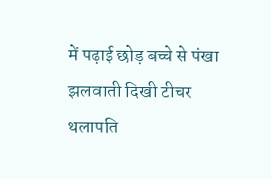में पढ़ाई छोड़ बच्चे से पंखा झलवाती दिखी टीचर
थलापति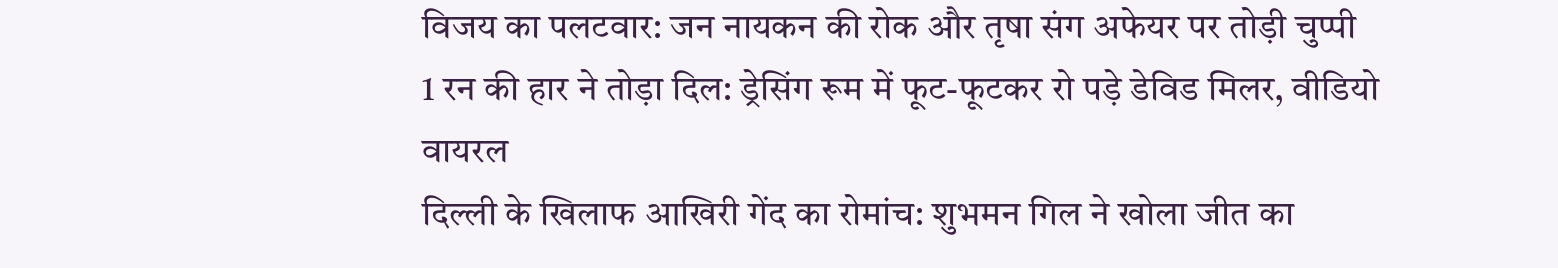विजय का पलटवार: जन नायकन की रोक और तृषा संग अफेयर पर तोड़ी चुप्पी
1 रन की हार ने तोड़ा दिल: ड्रेसिंग रूम में फूट-फूटकर रो पड़े डेविड मिलर, वीडियो वायरल
दिल्ली के खिलाफ आखिरी गेंद का रोमांच: शुभमन गिल ने खोला जीत का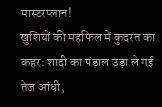मास्टरप्लान!
खुशियों की महफिल में कुदरत का कहर: शादी का पंडाल उड़ा ले गई तेज आंधी,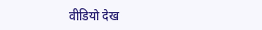वीडियो देख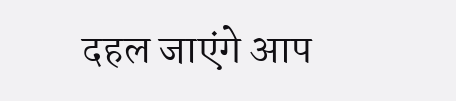दहल जाएंगे आप